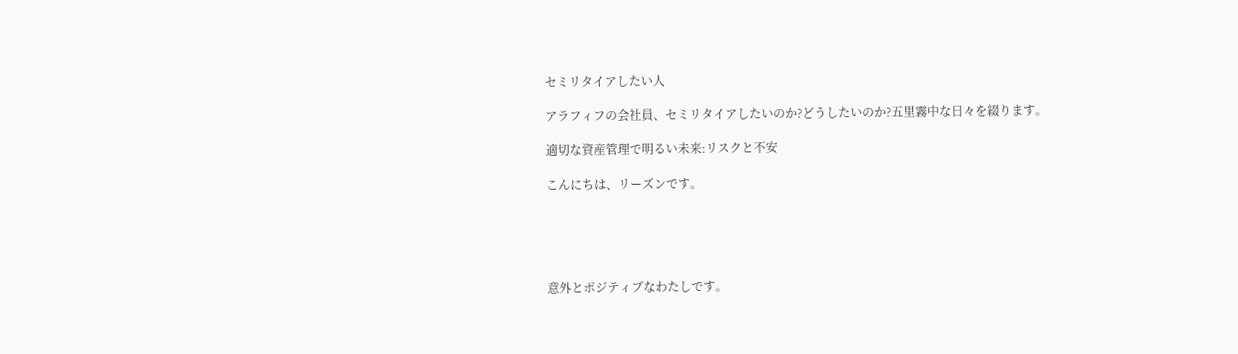セミリタイアしたい人

アラフィフの会社員、セミリタイアしたいのか?どうしたいのか?五里霧中な日々を綴ります。

適切な資産管理で明るい未来:リスクと不安

こんにちは、リーズンです。





意外とポジティブなわたしです。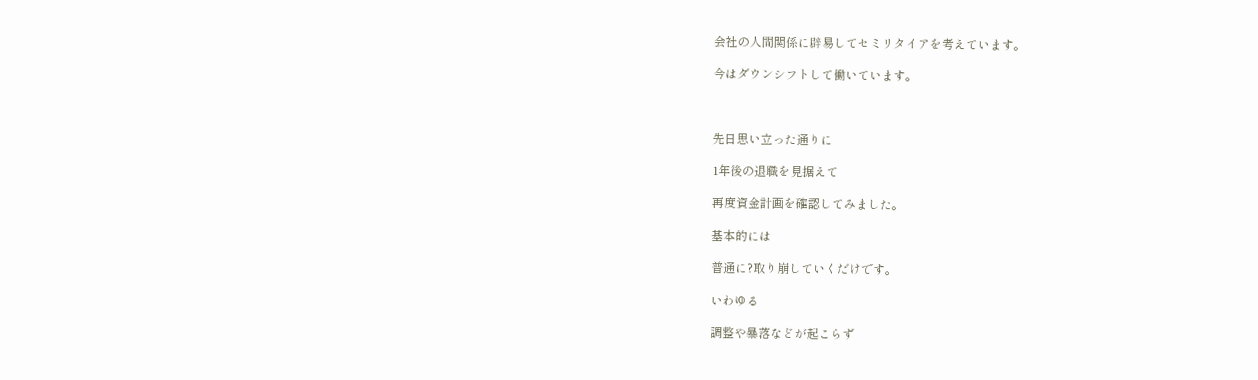会社の人間関係に辟易してセミリタイアを考えています。

今はダウンシフトして働いています。



先日思い立った通りに

1年後の退職を見据えて

再度資金計画を確認してみました。

基本的には

普通に?取り崩していくだけです。

いわゆる

調整や暴落などが起こらず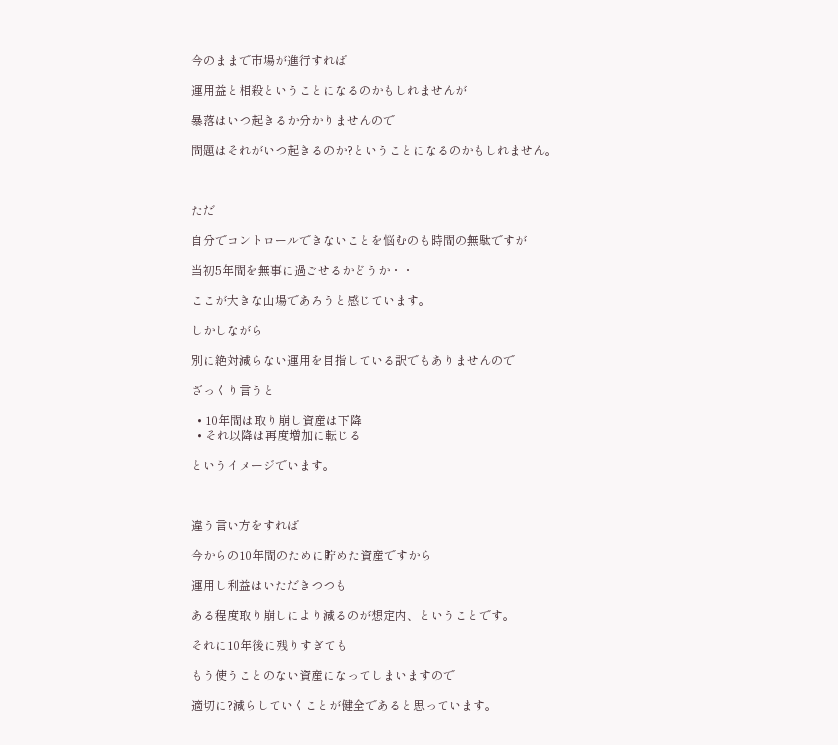今のままで市場が進行すれば

運用益と相殺ということになるのかもしれませんが

暴落はいつ起きるか分かりませんので

問題はそれがいつ起きるのか?ということになるのかもしれません。



ただ

自分でコントロールできないことを悩むのも時間の無駄ですが

当初5年間を無事に過ごせるかどうか・・

ここが大きな山場であろうと感じています。

しかしながら

別に絶対減らない運用を目指している訳でもありませんので

ざっくり言うと

  • 10年間は取り崩し資産は下降
  • それ以降は再度増加に転じる

というイメージでいます。



違う言い方をすれば

今からの10年間のために貯めた資産ですから

運用し利益はいただきつつも

ある程度取り崩しにより減るのが想定内、ということです。

それに10年後に残りすぎても

もう使うことのない資産になってしまいますので

適切に?減らしていくことが健全であると思っています。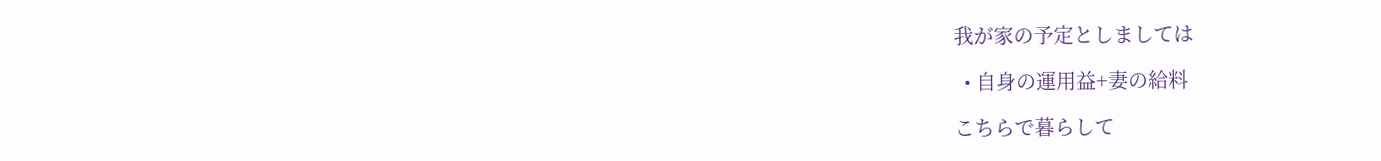我が家の予定としましては

  • 自身の運用益+妻の給料

こちらで暮らして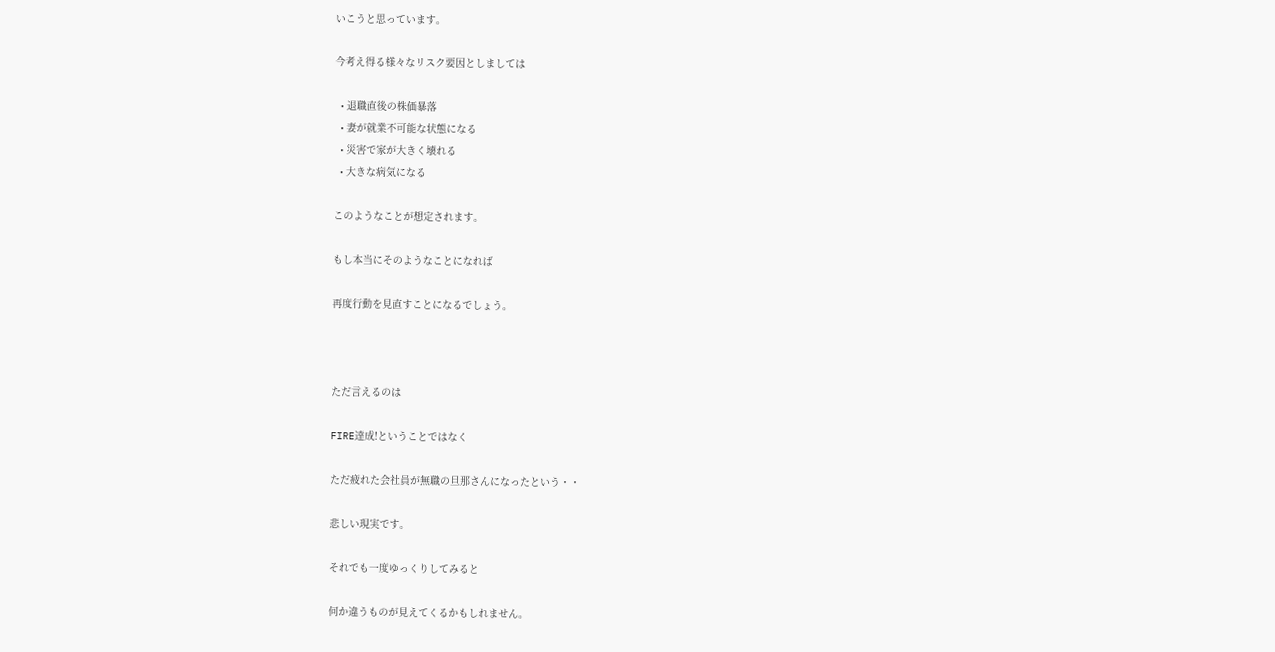いこうと思っています。

今考え得る様々なリスク要因としましては

  • 退職直後の株価暴落
  • 妻が就業不可能な状態になる
  • 災害で家が大きく壊れる
  • 大きな病気になる

このようなことが想定されます。

もし本当にそのようなことになれば

再度行動を見直すことになるでしょう。



ただ言えるのは

FIRE達成!ということではなく

ただ疲れた会社員が無職の旦那さんになったという・・

悲しい現実です。

それでも一度ゆっくりしてみると

何か違うものが見えてくるかもしれません。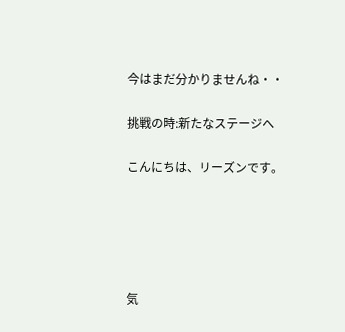今はまだ分かりませんね・・

挑戦の時:新たなステージへ

こんにちは、リーズンです。





気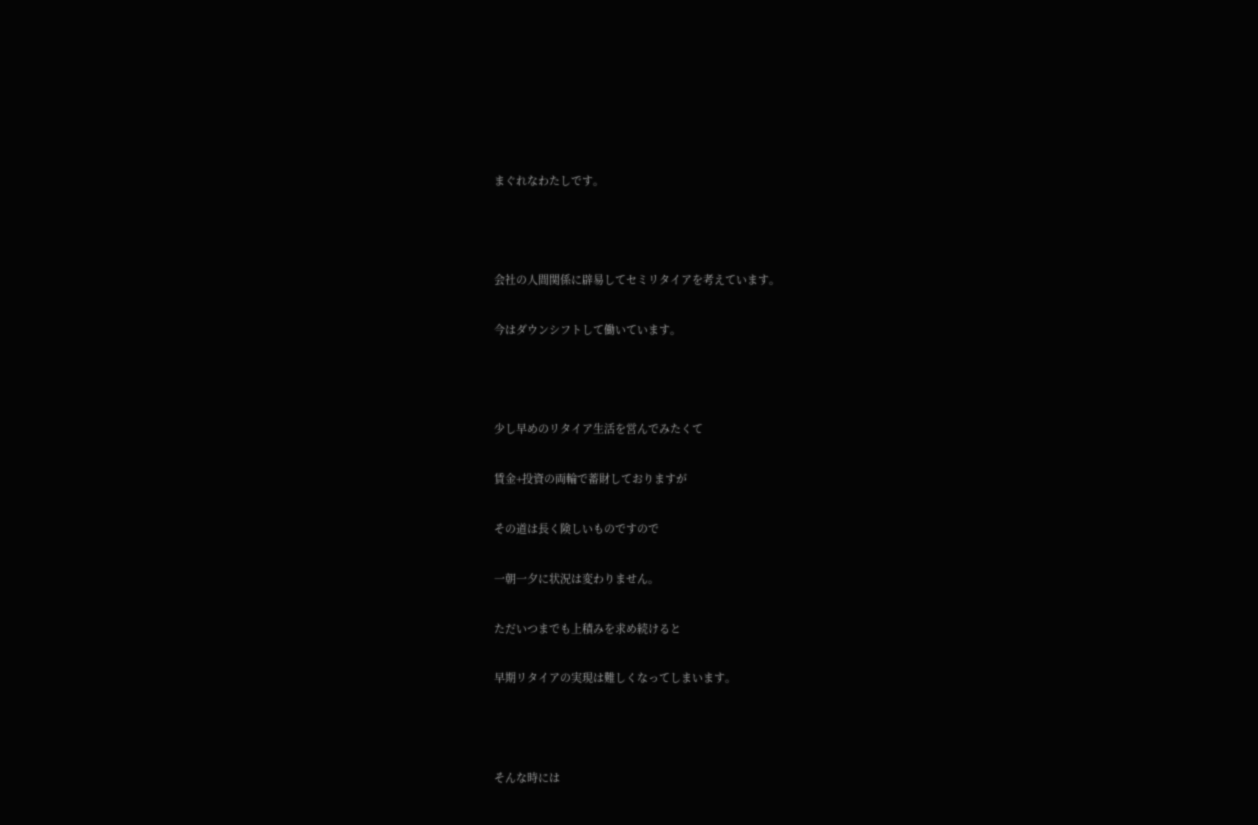まぐれなわたしです。



会社の人間関係に辟易してセミリタイアを考えています。

今はダウンシフトして働いています。



少し早めのリタイア生活を営んでみたくて

賃金+投資の両輪で蓄財しておりますが

その道は長く険しいものですので

一朝一夕に状況は変わりません。

ただいつまでも上積みを求め続けると

早期リタイアの実現は難しくなってしまいます。



そんな時には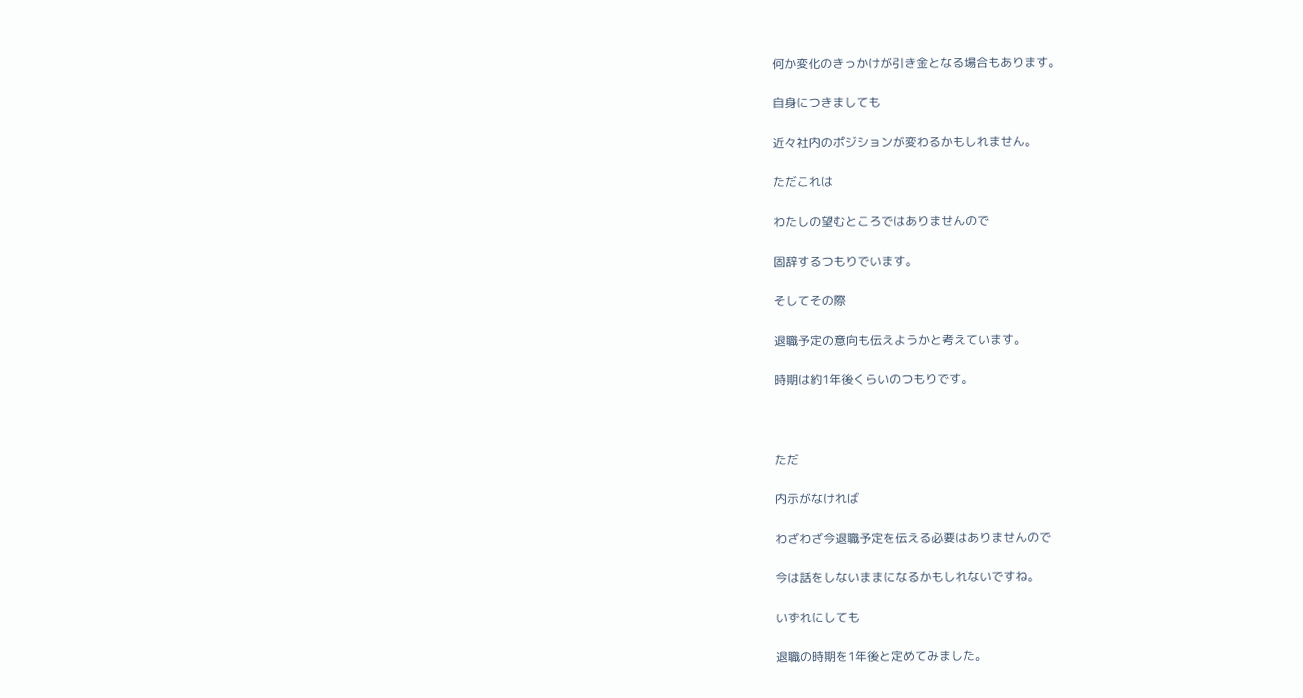何か変化のきっかけが引き金となる場合もあります。

自身につきましても

近々社内のポジションが変わるかもしれません。

ただこれは

わたしの望むところではありませんので

固辞するつもりでいます。

そしてその際

退職予定の意向も伝えようかと考えています。

時期は約1年後くらいのつもりです。



ただ

内示がなければ

わざわざ今退職予定を伝える必要はありませんので

今は話をしないままになるかもしれないですね。

いずれにしても

退職の時期を1年後と定めてみました。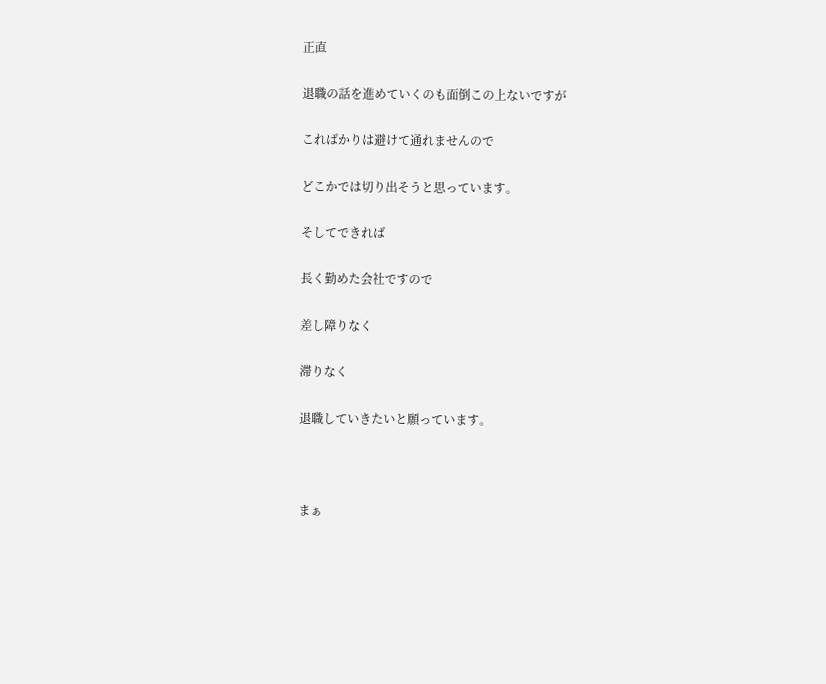正直

退職の話を進めていくのも面倒この上ないですが

こればかりは避けて通れませんので

どこかでは切り出そうと思っています。

そしてできれば

長く勤めた会社ですので

差し障りなく

滞りなく

退職していきたいと願っています。



まぁ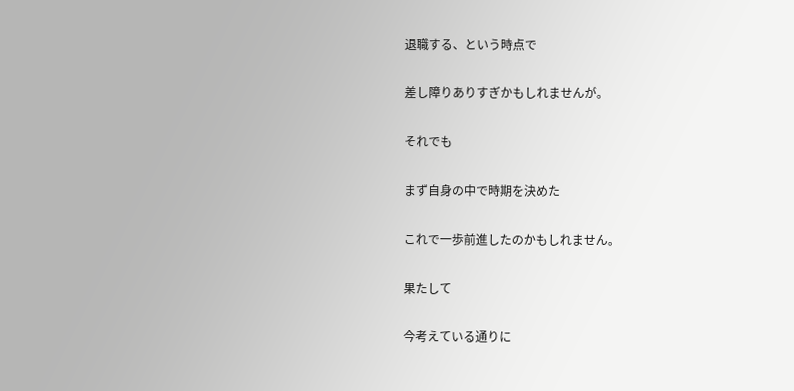退職する、という時点で

差し障りありすぎかもしれませんが。

それでも

まず自身の中で時期を決めた

これで一歩前進したのかもしれません。

果たして

今考えている通りに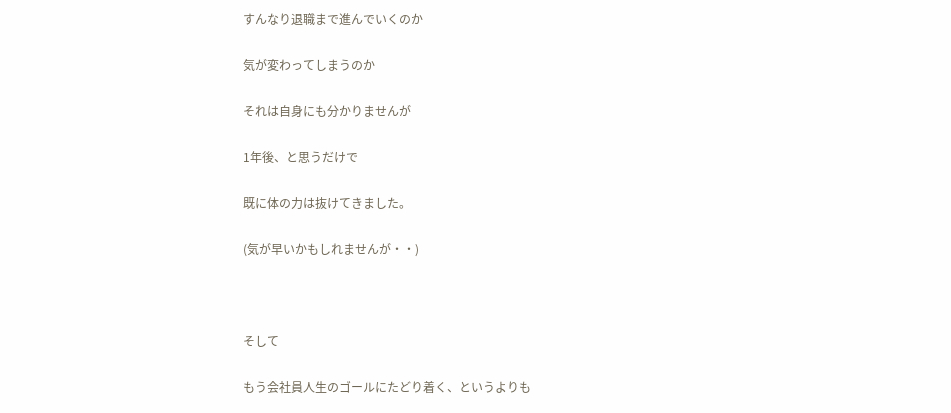すんなり退職まで進んでいくのか

気が変わってしまうのか

それは自身にも分かりませんが

1年後、と思うだけで

既に体の力は抜けてきました。

(気が早いかもしれませんが・・)



そして

もう会社員人生のゴールにたどり着く、というよりも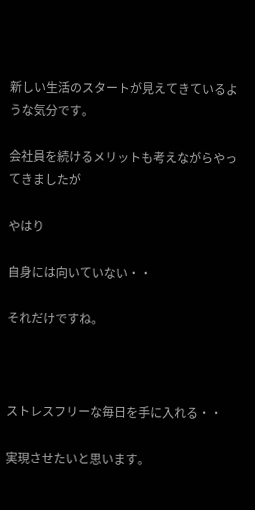新しい生活のスタートが見えてきているような気分です。

会社員を続けるメリットも考えながらやってきましたが

やはり

自身には向いていない・・

それだけですね。



ストレスフリーな毎日を手に入れる・・

実現させたいと思います。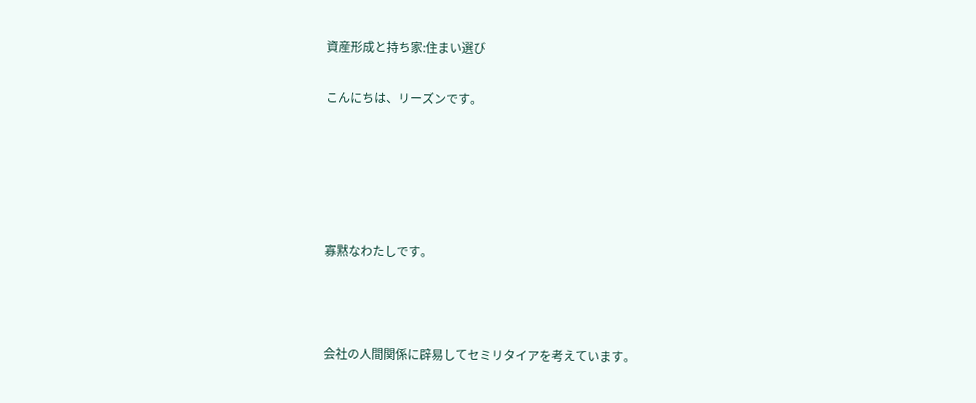資産形成と持ち家:住まい選び

こんにちは、リーズンです。





寡黙なわたしです。



会社の人間関係に辟易してセミリタイアを考えています。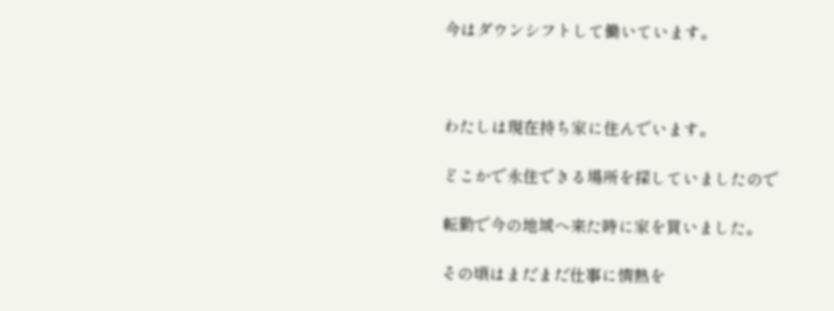今はダウンシフトして働いています。



わたしは現在持ち家に住んでいます。

どこかで永住できる場所を探していましたので

転勤で今の地域へ来た時に家を買いました。

その頃はまだまだ仕事に情熱を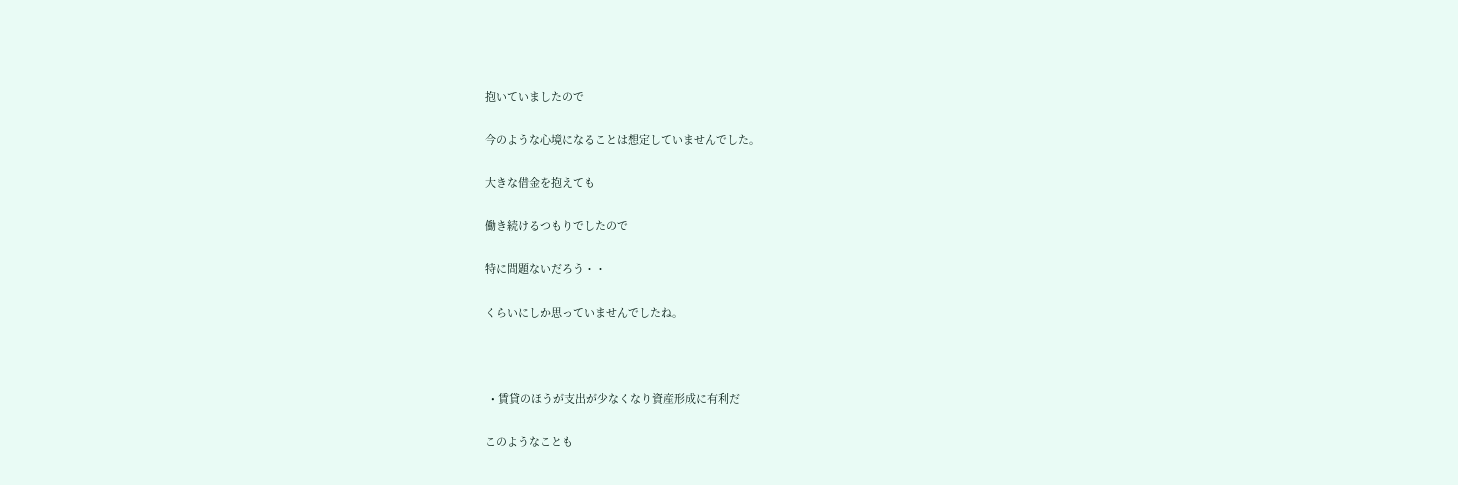抱いていましたので

今のような心境になることは想定していませんでした。

大きな借金を抱えても

働き続けるつもりでしたので

特に問題ないだろう・・

くらいにしか思っていませんでしたね。



  • 賃貸のほうが支出が少なくなり資産形成に有利だ

このようなことも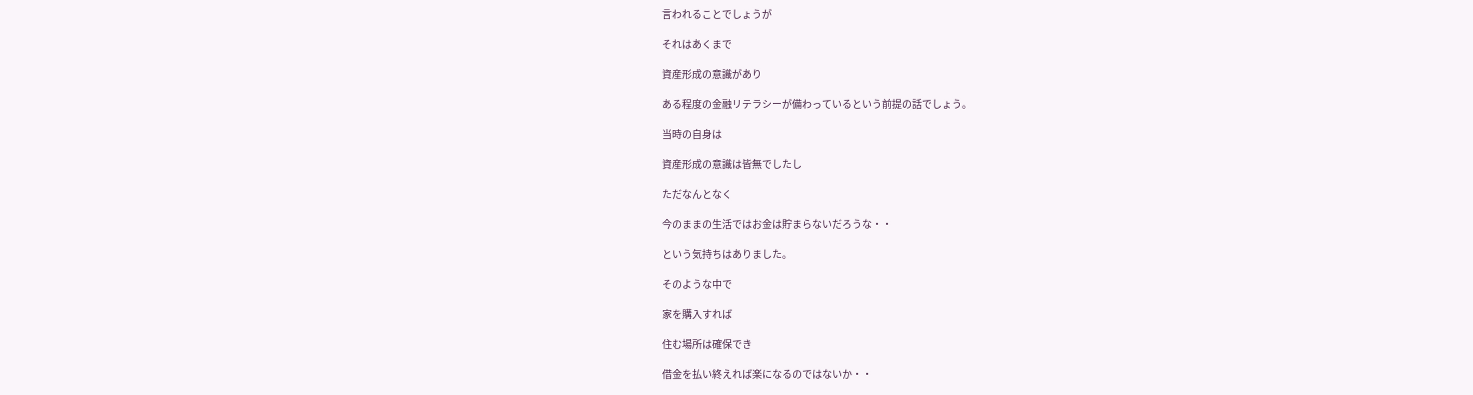言われることでしょうが

それはあくまで

資産形成の意識があり

ある程度の金融リテラシーが備わっているという前提の話でしょう。

当時の自身は

資産形成の意識は皆無でしたし

ただなんとなく

今のままの生活ではお金は貯まらないだろうな・・

という気持ちはありました。

そのような中で

家を購入すれば

住む場所は確保でき

借金を払い終えれば楽になるのではないか・・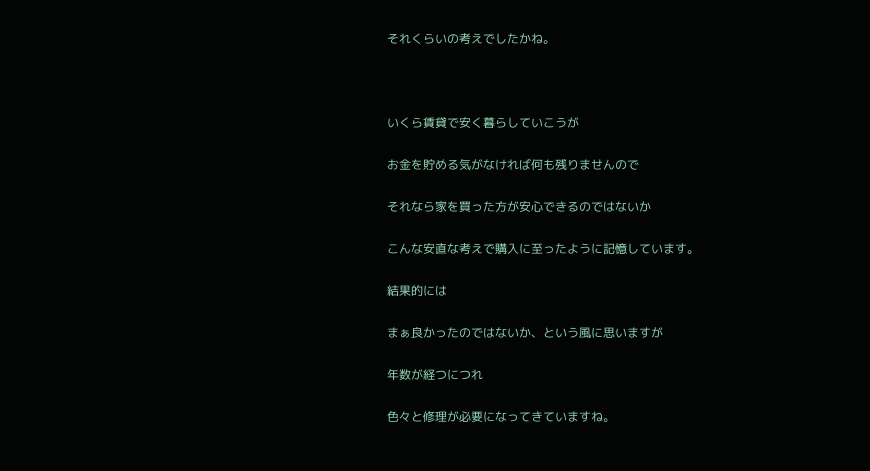それくらいの考えでしたかね。



いくら賃貸で安く暮らしていこうが

お金を貯める気がなければ何も残りませんので

それなら家を買った方が安心できるのではないか

こんな安直な考えで購入に至ったように記憶しています。

結果的には

まぁ良かったのではないか、という風に思いますが

年数が経つにつれ

色々と修理が必要になってきていますね。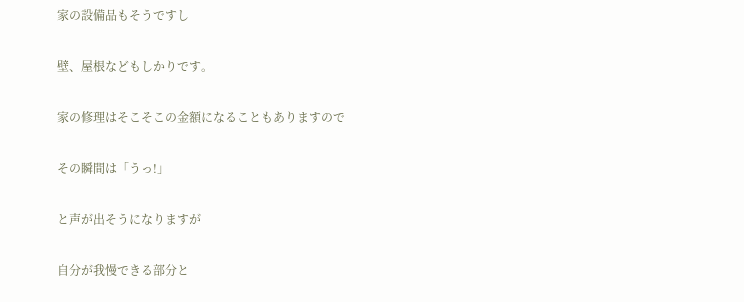家の設備品もそうですし

壁、屋根などもしかりです。

家の修理はそこそこの金額になることもありますので

その瞬間は「うっ!」

と声が出そうになりますが

自分が我慢できる部分と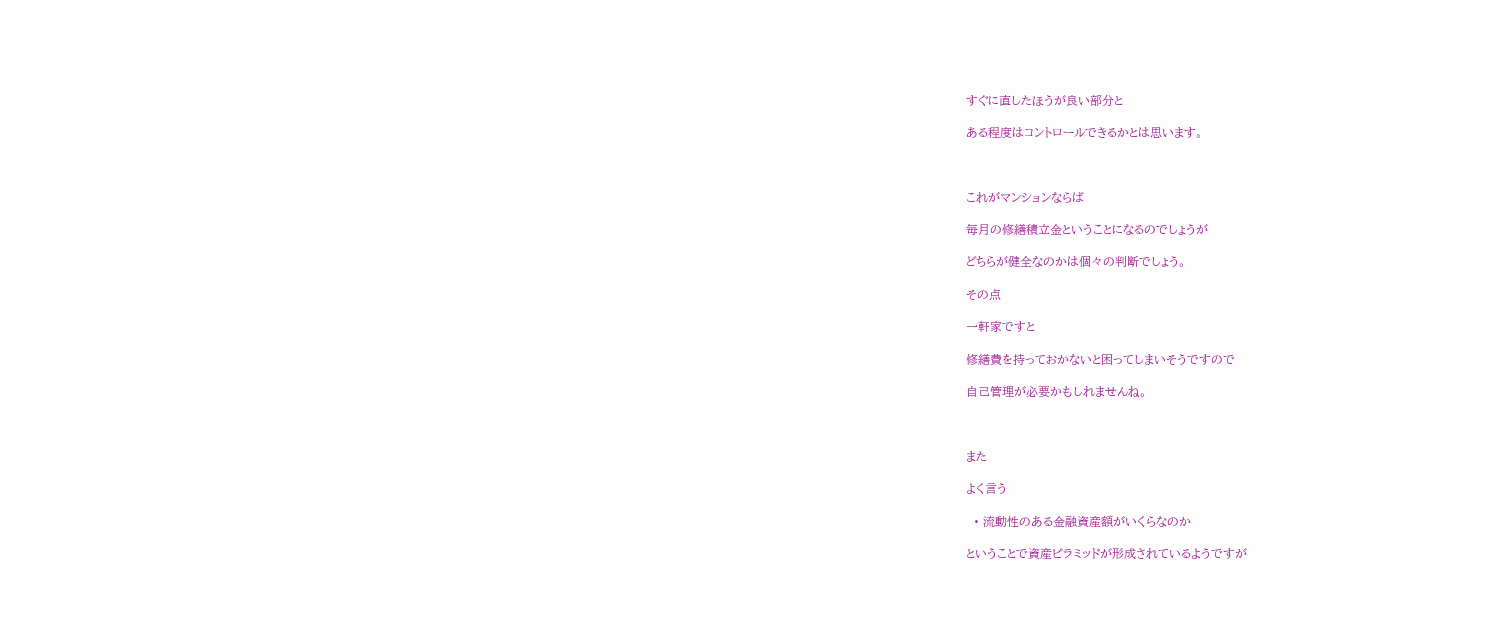すぐに直したほうが良い部分と

ある程度はコントロールできるかとは思います。



これがマンションならば

毎月の修繕積立金ということになるのでしょうが

どちらが健全なのかは個々の判断でしょう。

その点

一軒家ですと

修繕費を持っておかないと困ってしまいそうですので

自己管理が必要かもしれませんね。



また

よく言う

  • 流動性のある金融資産額がいくらなのか

ということで資産ピラミッドが形成されているようですが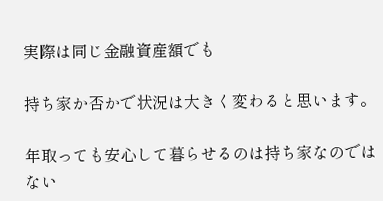実際は同じ金融資産額でも

持ち家か否かで状況は大きく変わると思います。

年取っても安心して暮らせるのは持ち家なのではない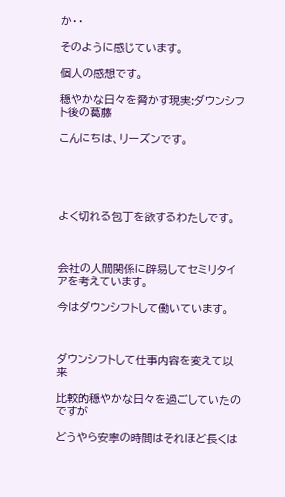か・・

そのように感じています。

個人の感想です。

穏やかな日々を脅かす現実:ダウンシフト後の葛藤

こんにちは、リーズンです。





よく切れる包丁を欲するわたしです。



会社の人間関係に辟易してセミリタイアを考えています。

今はダウンシフトして働いています。



ダウンシフトして仕事内容を変えて以来

比較的穏やかな日々を過ごしていたのですが

どうやら安寧の時間はそれほど長くは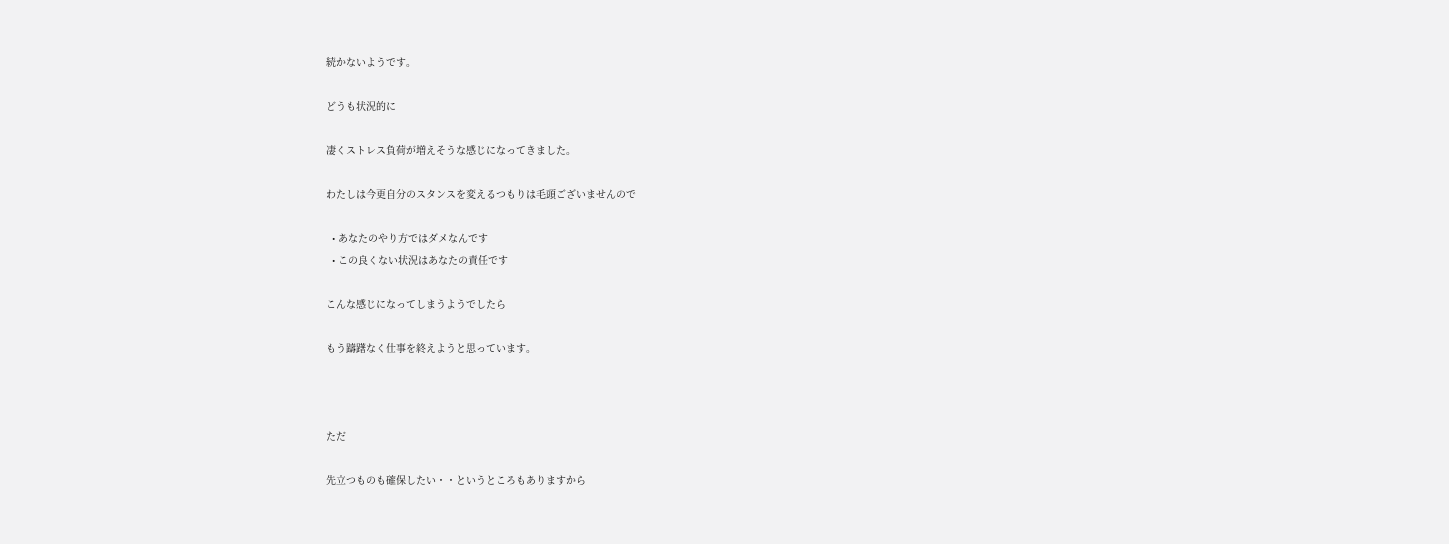続かないようです。

どうも状況的に

凄くストレス負荷が増えそうな感じになってきました。

わたしは今更自分のスタンスを変えるつもりは毛頭ございませんので

  • あなたのやり方ではダメなんです
  • この良くない状況はあなたの責任です

こんな感じになってしまうようでしたら

もう躊躇なく仕事を終えようと思っています。



ただ

先立つものも確保したい・・というところもありますから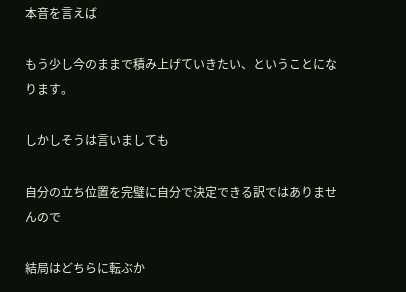本音を言えば

もう少し今のままで積み上げていきたい、ということになります。

しかしそうは言いましても

自分の立ち位置を完璧に自分で決定できる訳ではありませんので

結局はどちらに転ぶか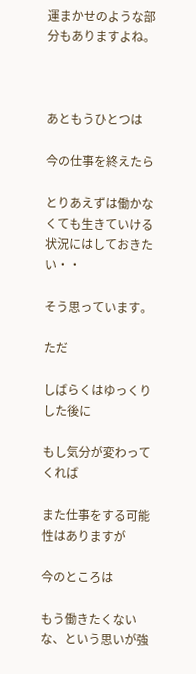運まかせのような部分もありますよね。



あともうひとつは

今の仕事を終えたら

とりあえずは働かなくても生きていける状況にはしておきたい・・

そう思っています。

ただ

しばらくはゆっくりした後に

もし気分が変わってくれば

また仕事をする可能性はありますが

今のところは

もう働きたくないな、という思いが強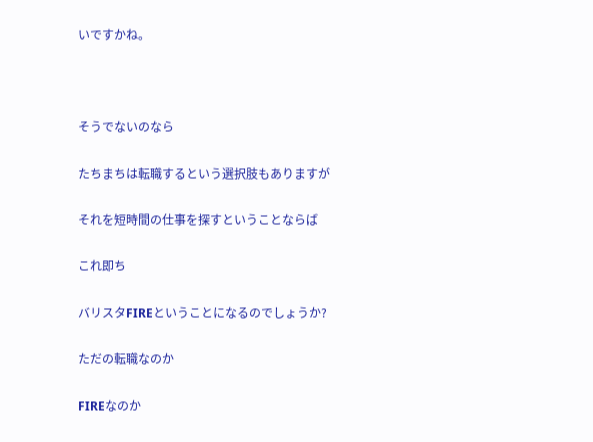いですかね。



そうでないのなら

たちまちは転職するという選択肢もありますが

それを短時間の仕事を探すということならば

これ即ち

バリスタFIREということになるのでしょうか?

ただの転職なのか

FIREなのか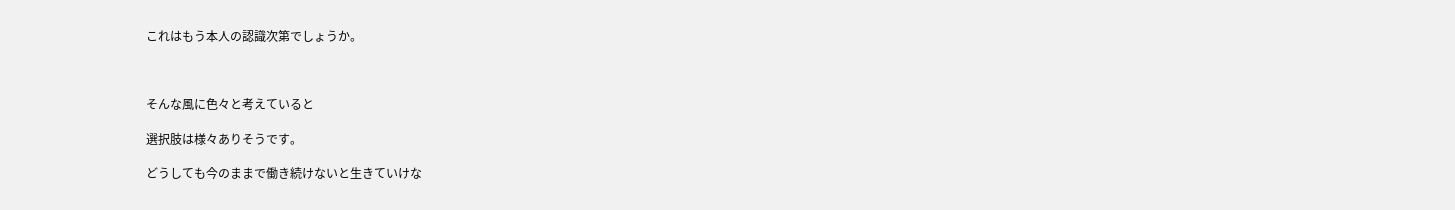これはもう本人の認識次第でしょうか。



そんな風に色々と考えていると

選択肢は様々ありそうです。

どうしても今のままで働き続けないと生きていけな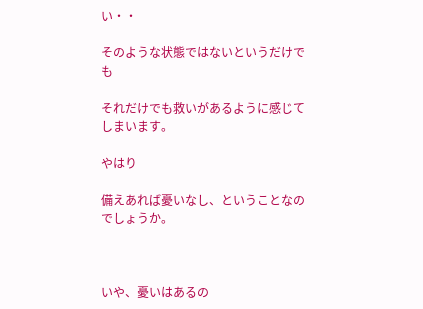い・・

そのような状態ではないというだけでも

それだけでも救いがあるように感じてしまいます。

やはり

備えあれば憂いなし、ということなのでしょうか。



いや、憂いはあるの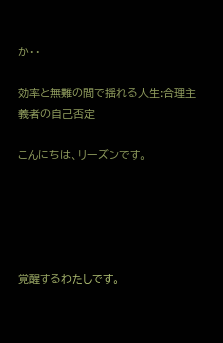か・・

効率と無難の間で揺れる人生:合理主義者の自己否定

こんにちは、リーズンです。





覚醒するわたしです。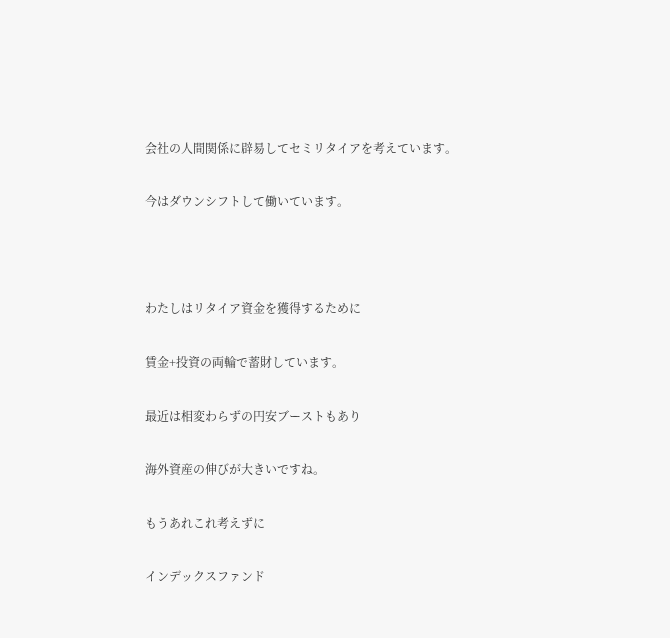会社の人間関係に辟易してセミリタイアを考えています。

今はダウンシフトして働いています。



わたしはリタイア資金を獲得するために

賃金+投資の両輪で蓄財しています。

最近は相変わらずの円安ブーストもあり

海外資産の伸びが大きいですね。

もうあれこれ考えずに

インデックスファンド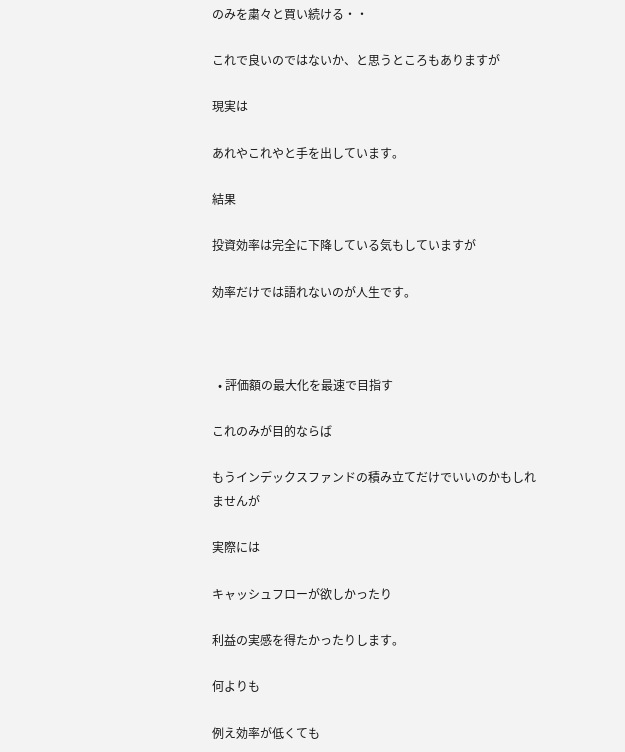のみを粛々と買い続ける・・

これで良いのではないか、と思うところもありますが

現実は

あれやこれやと手を出しています。

結果

投資効率は完全に下降している気もしていますが

効率だけでは語れないのが人生です。



  • 評価額の最大化を最速で目指す

これのみが目的ならば

もうインデックスファンドの積み立てだけでいいのかもしれませんが

実際には

キャッシュフローが欲しかったり

利益の実感を得たかったりします。

何よりも

例え効率が低くても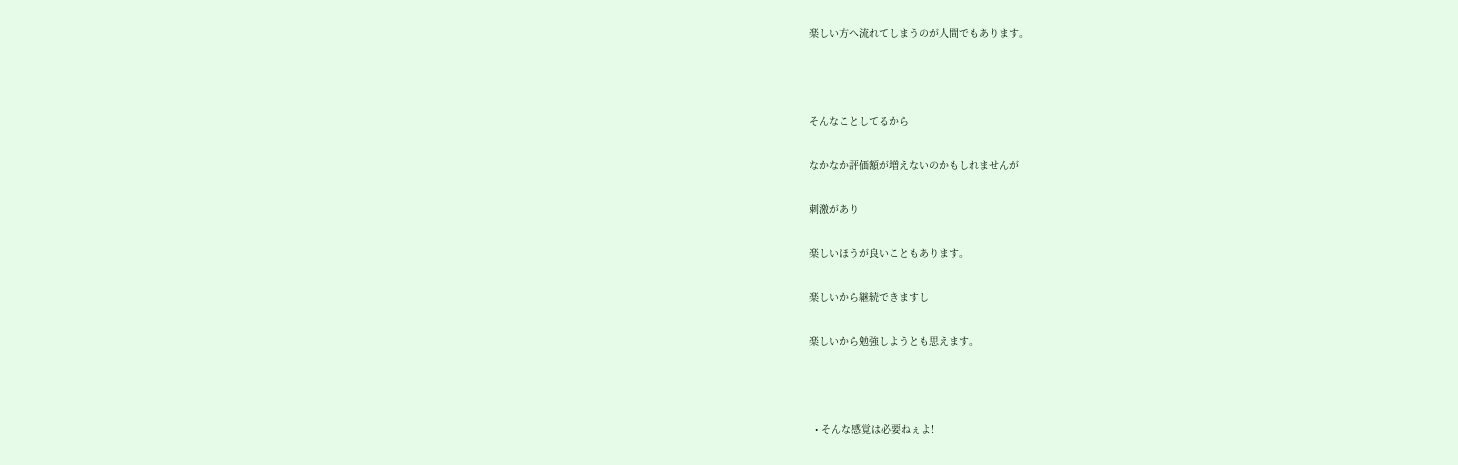楽しい方へ流れてしまうのが人間でもあります。



そんなことしてるから

なかなか評価額が増えないのかもしれませんが

刺激があり

楽しいほうが良いこともあります。

楽しいから継続できますし

楽しいから勉強しようとも思えます。



  • そんな感覚は必要ねぇよ!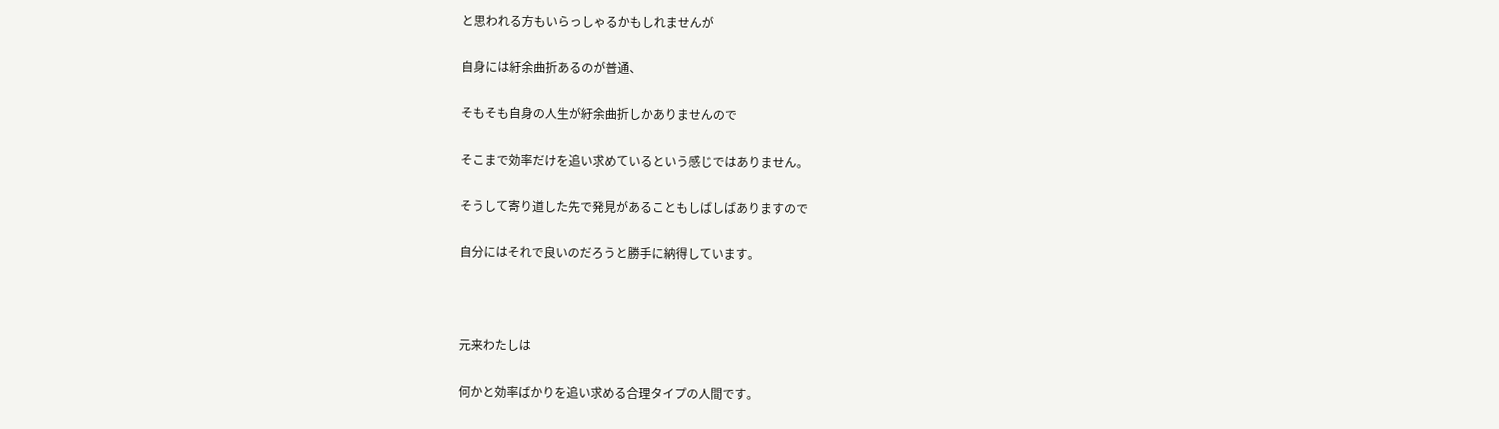と思われる方もいらっしゃるかもしれませんが

自身には紆余曲折あるのが普通、

そもそも自身の人生が紆余曲折しかありませんので

そこまで効率だけを追い求めているという感じではありません。

そうして寄り道した先で発見があることもしばしばありますので

自分にはそれで良いのだろうと勝手に納得しています。



元来わたしは

何かと効率ばかりを追い求める合理タイプの人間です。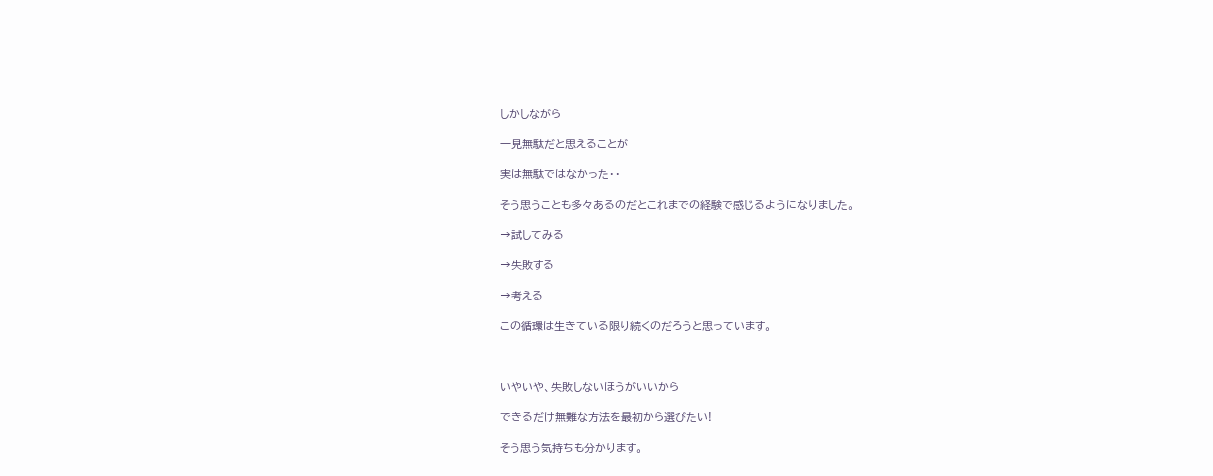しかしながら

一見無駄だと思えることが

実は無駄ではなかった・・

そう思うことも多々あるのだとこれまでの経験で感じるようになりました。

→試してみる

→失敗する

→考える

この循環は生きている限り続くのだろうと思っています。



いやいや、失敗しないほうがいいから

できるだけ無難な方法を最初から選びたい!

そう思う気持ちも分かります。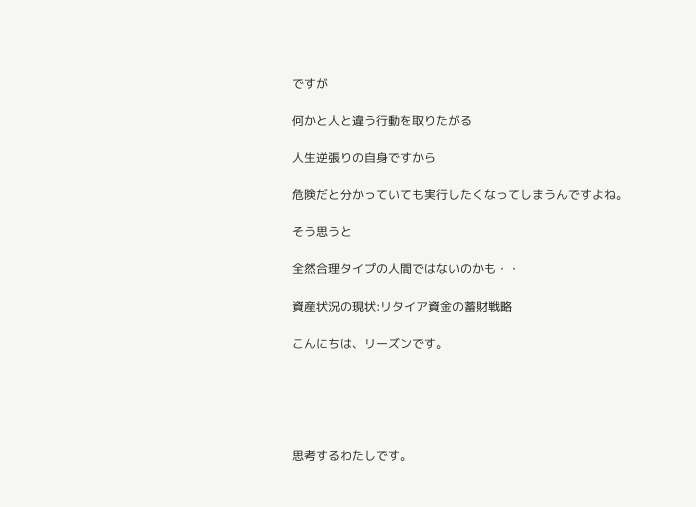ですが

何かと人と違う行動を取りたがる

人生逆張りの自身ですから

危険だと分かっていても実行したくなってしまうんですよね。

そう思うと

全然合理タイプの人間ではないのかも・・

資産状況の現状:リタイア資金の蓄財戦略

こんにちは、リーズンです。





思考するわたしです。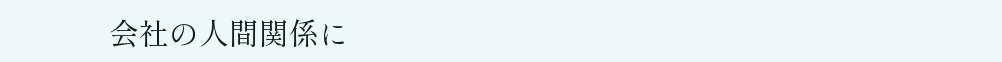会社の人間関係に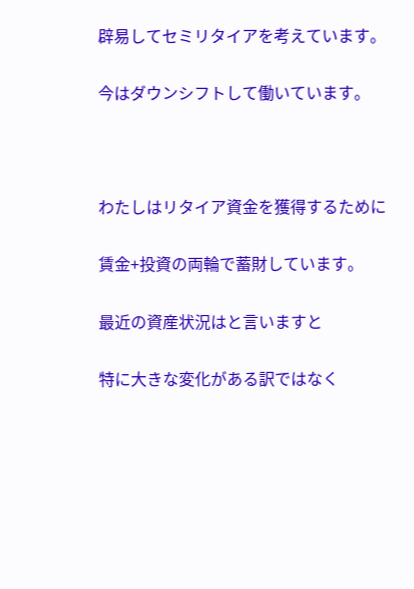辟易してセミリタイアを考えています。

今はダウンシフトして働いています。



わたしはリタイア資金を獲得するために

賃金+投資の両輪で蓄財しています。

最近の資産状況はと言いますと

特に大きな変化がある訳ではなく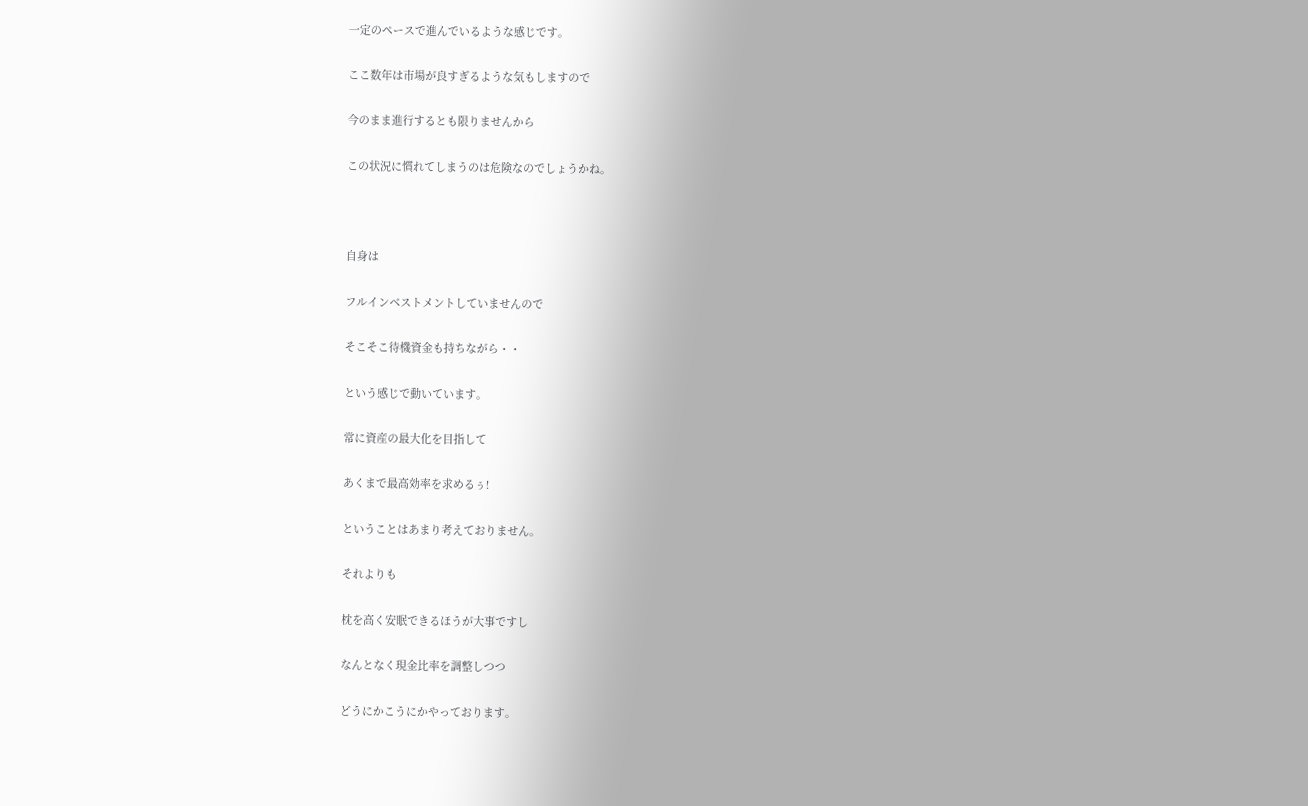一定のペースで進んでいるような感じです。

ここ数年は市場が良すぎるような気もしますので

今のまま進行するとも限りませんから

この状況に慣れてしまうのは危険なのでしょうかね。



自身は

フルインベストメントしていませんので

そこそこ待機資金も持ちながら・・

という感じで動いています。

常に資産の最大化を目指して

あくまで最高効率を求めるぅ!

ということはあまり考えておりません。

それよりも

枕を高く安眠できるほうが大事ですし

なんとなく現金比率を調整しつつ

どうにかこうにかやっております。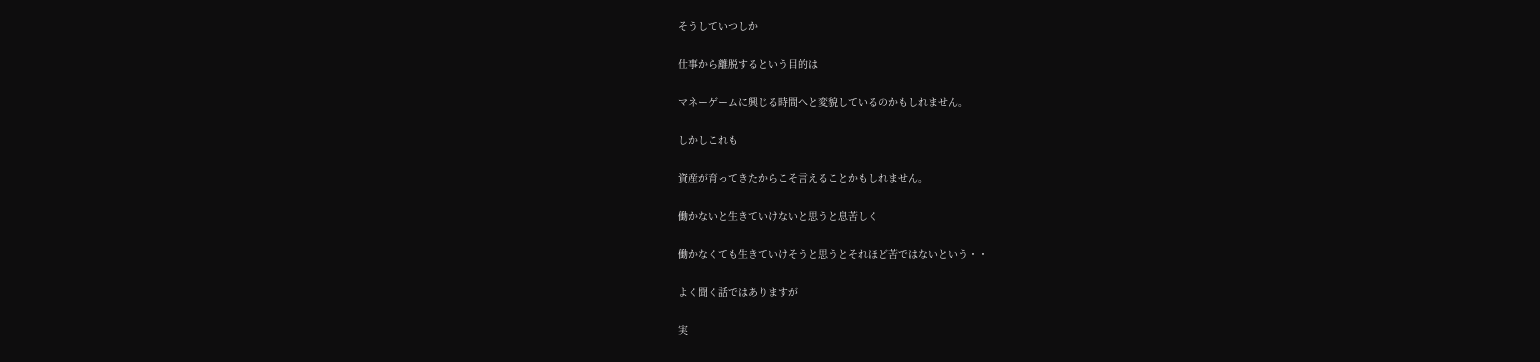そうしていつしか

仕事から離脱するという目的は

マネーゲームに興じる時間へと変貌しているのかもしれません。

しかしこれも

資産が育ってきたからこそ言えることかもしれません。

働かないと生きていけないと思うと息苦しく

働かなくても生きていけそうと思うとそれほど苦ではないという・・

よく聞く話ではありますが

実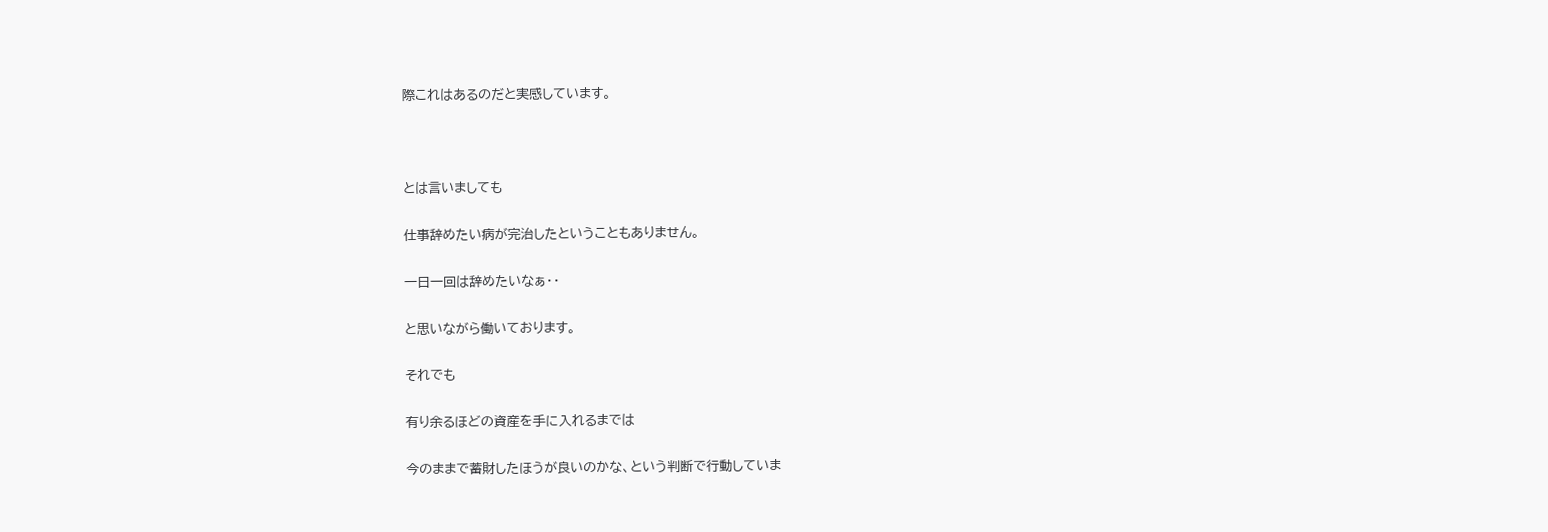際これはあるのだと実感しています。



とは言いましても

仕事辞めたい病が完治したということもありません。

一日一回は辞めたいなぁ・・

と思いながら働いております。

それでも

有り余るほどの資産を手に入れるまでは

今のままで蓄財したほうが良いのかな、という判断で行動していま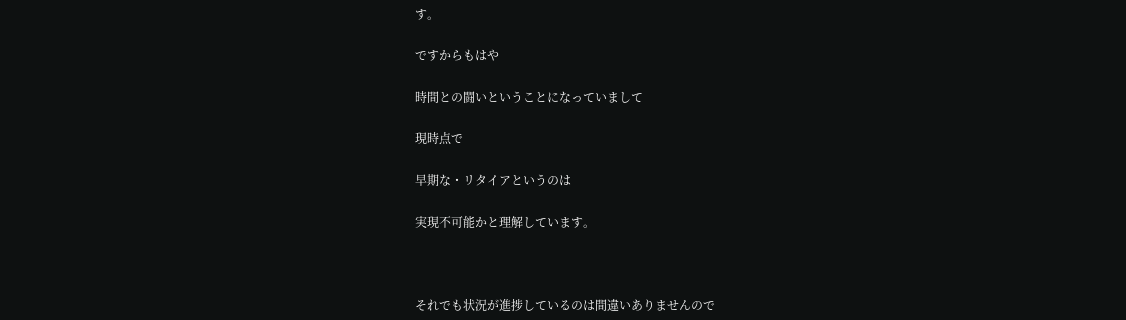す。

ですからもはや

時間との闘いということになっていまして

現時点で

早期な・リタイアというのは

実現不可能かと理解しています。



それでも状況が進捗しているのは間違いありませんので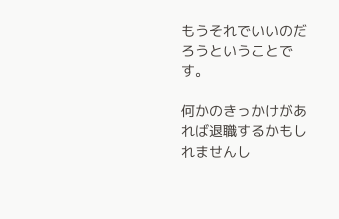もうそれでいいのだろうということです。

何かのきっかけがあれば退職するかもしれませんし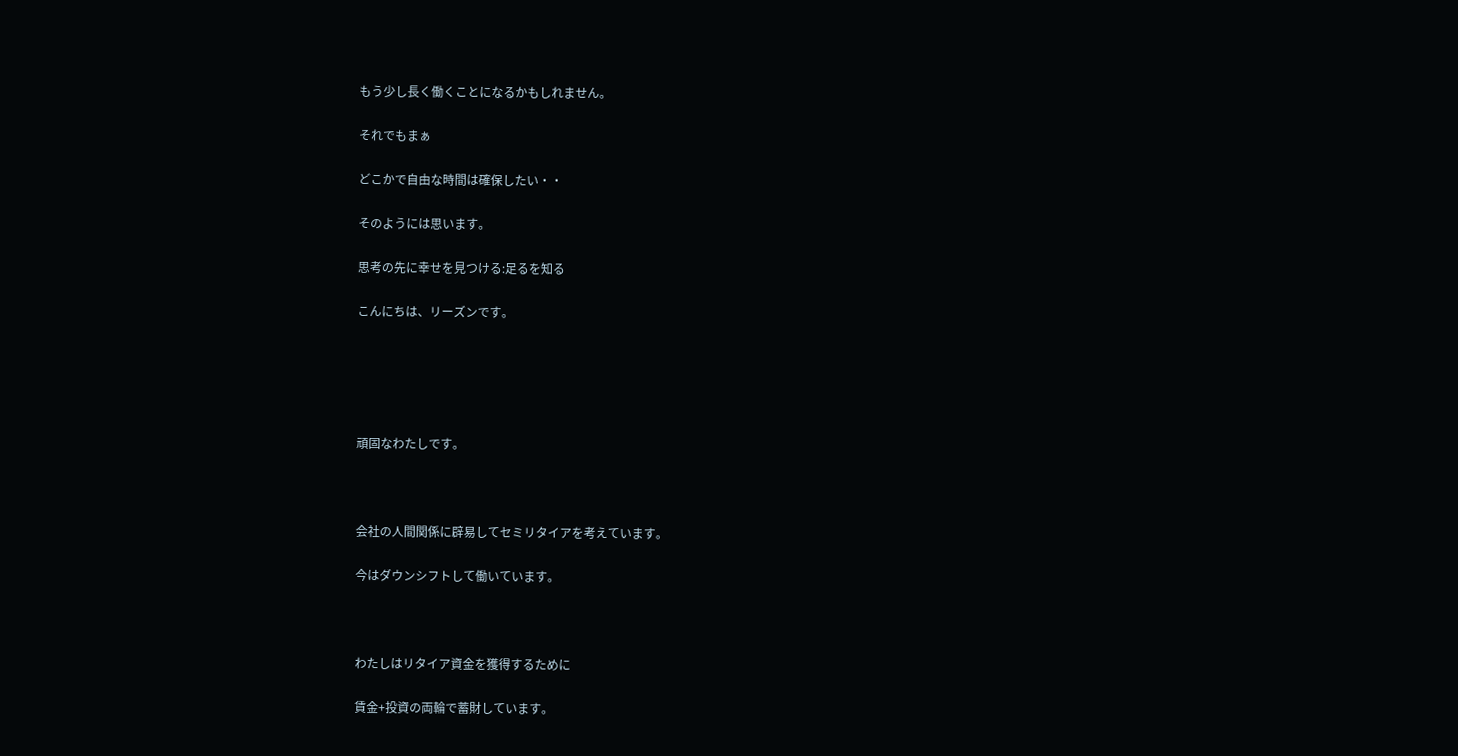もう少し長く働くことになるかもしれません。

それでもまぁ

どこかで自由な時間は確保したい・・

そのようには思います。

思考の先に幸せを見つける:足るを知る

こんにちは、リーズンです。





頑固なわたしです。



会社の人間関係に辟易してセミリタイアを考えています。

今はダウンシフトして働いています。



わたしはリタイア資金を獲得するために

賃金+投資の両輪で蓄財しています。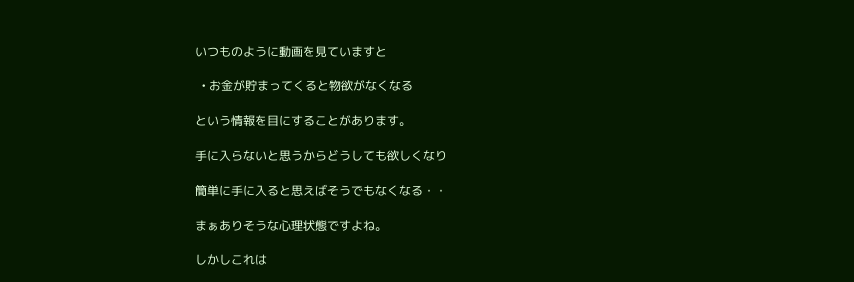いつものように動画を見ていますと

  • お金が貯まってくると物欲がなくなる

という情報を目にすることがあります。

手に入らないと思うからどうしても欲しくなり

簡単に手に入ると思えばそうでもなくなる・・

まぁありそうな心理状態ですよね。

しかしこれは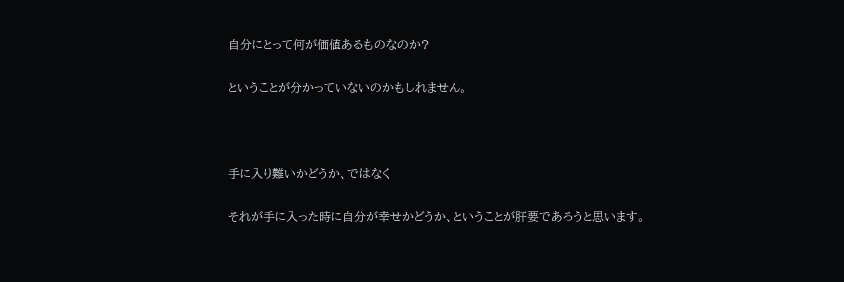自分にとって何が価値あるものなのか?

ということが分かっていないのかもしれません。



手に入り難いかどうか、ではなく

それが手に入った時に自分が幸せかどうか、ということが肝要であろうと思います。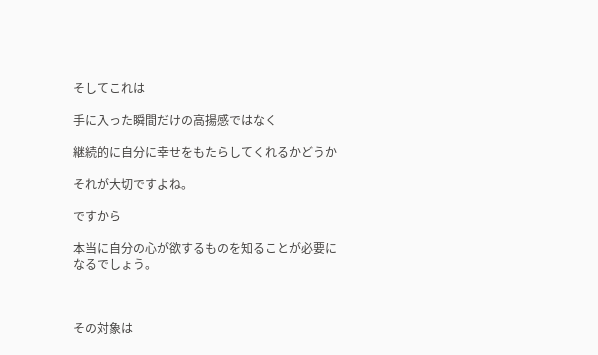そしてこれは

手に入った瞬間だけの高揚感ではなく

継続的に自分に幸せをもたらしてくれるかどうか

それが大切ですよね。

ですから

本当に自分の心が欲するものを知ることが必要になるでしょう。



その対象は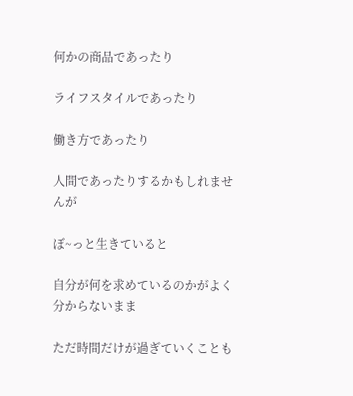何かの商品であったり

ライフスタイルであったり

働き方であったり

人間であったりするかもしれませんが

ぼ~っと生きていると

自分が何を求めているのかがよく分からないまま

ただ時間だけが過ぎていくことも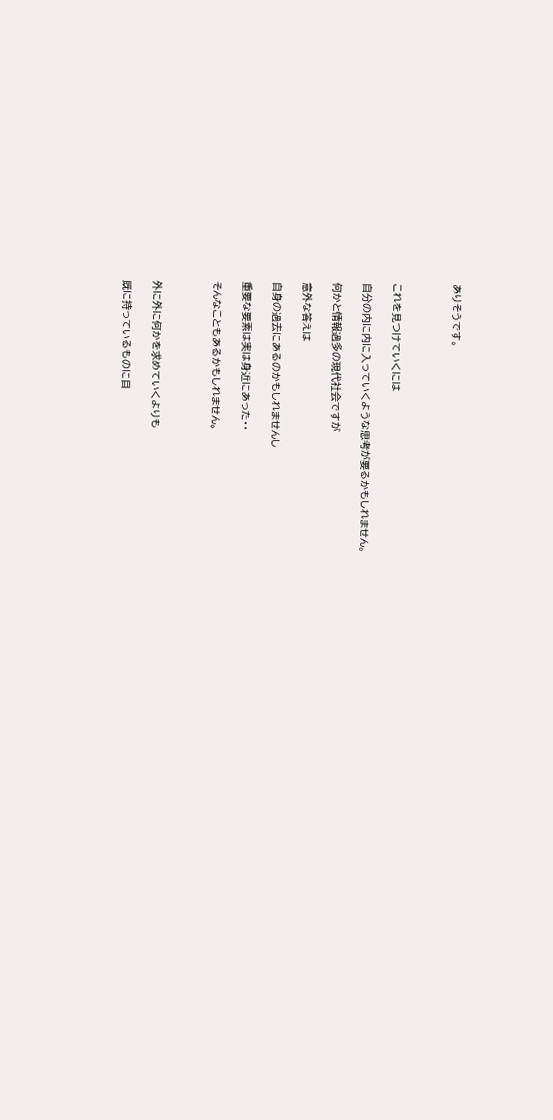ありそうです。



これを見つけていくには

自分の内に内に入っていくような思考が要るかもしれません。

何かと情報過多の現代社会ですが

意外な答えは

自身の過去にあるのかもしれませんし

重要な要素は実は身近にあった・・

そんなこともあるかもしれません。



外に外に何かを求めていくよりも

既に持っているものに目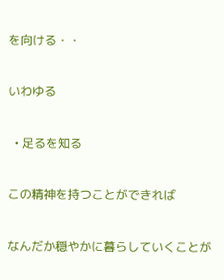を向ける・・

いわゆる

  • 足るを知る

この精神を持つことができれば

なんだか穏やかに暮らしていくことが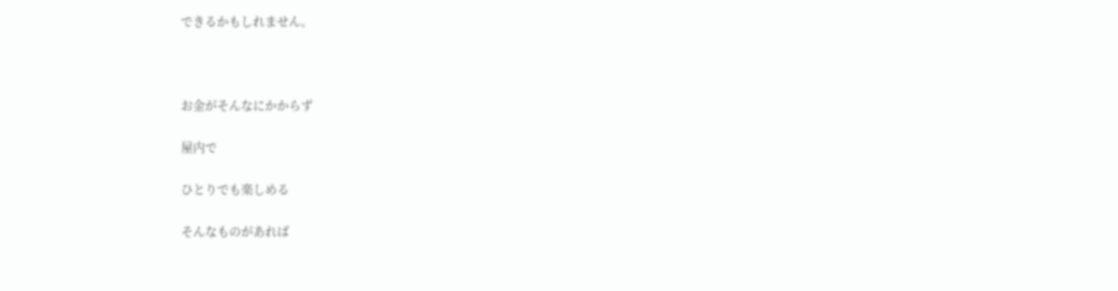できるかもしれません。



お金がそんなにかからず

屋内で

ひとりでも楽しめる

そんなものがあれば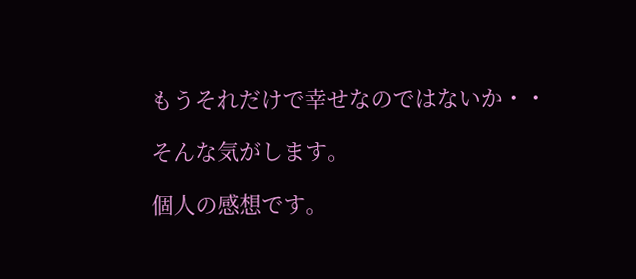もうそれだけで幸せなのではないか・・

そんな気がします。

個人の感想です。